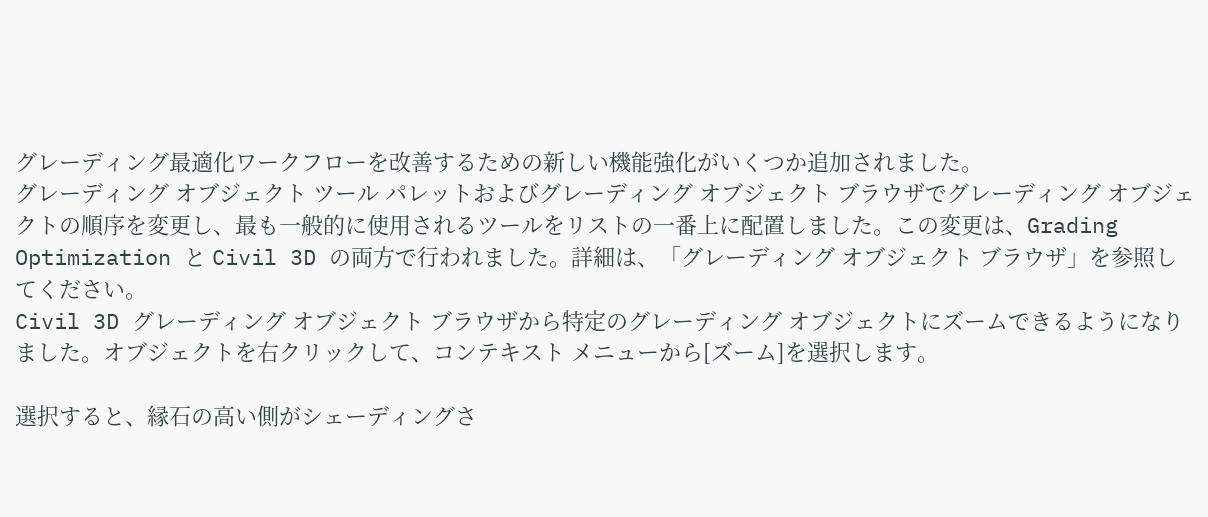グレーディング最適化ワークフローを改善するための新しい機能強化がいくつか追加されました。
グレーディング オブジェクト ツール パレットおよびグレーディング オブジェクト ブラウザでグレーディング オブジェクトの順序を変更し、最も一般的に使用されるツールをリストの一番上に配置しました。この変更は、Grading Optimization と Civil 3D の両方で行われました。詳細は、「グレーディング オブジェクト ブラウザ」を参照してください。
Civil 3D グレーディング オブジェクト ブラウザから特定のグレーディング オブジェクトにズームできるようになりました。オブジェクトを右クリックして、コンテキスト メニューから[ズーム]を選択します。

選択すると、縁石の高い側がシェーディングさ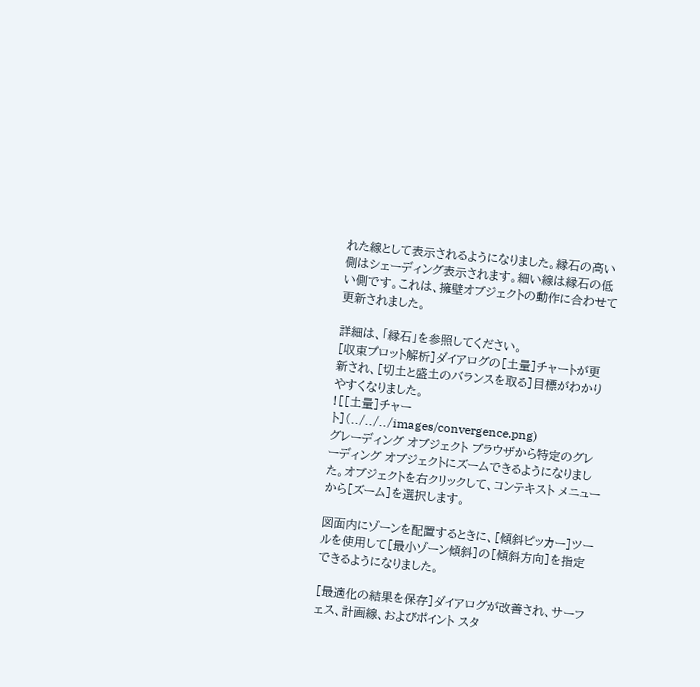れた線として表示されるようになりました。縁石の高い側はシェーディング表示されます。細い線は縁石の低い側です。これは、擁壁オブジェクトの動作に合わせて更新されました。

詳細は、「縁石」を参照してください。
[収束プロット解析]ダイアログの[土量]チャートが更新され、[切土と盛土のバランスを取る]目標がわかりやすくなりました。
![[土量]チャート](../../../images/convergence.png)
グレーディング オブジェクト ブラウザから特定のグレーディング オブジェクトにズームできるようになりました。オブジェクトを右クリックして、コンテキスト メニューから[ズーム]を選択します。

図面内にゾーンを配置するときに、[傾斜ピッカー]ツールを使用して[最小ゾーン傾斜]の[傾斜方向]を指定できるようになりました。

[最適化の結果を保存]ダイアログが改善され、サーフェス、計画線、およびポイント スタ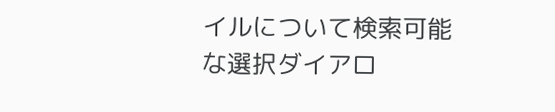イルについて検索可能な選択ダイアロ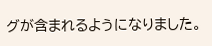グが含まれるようになりました。